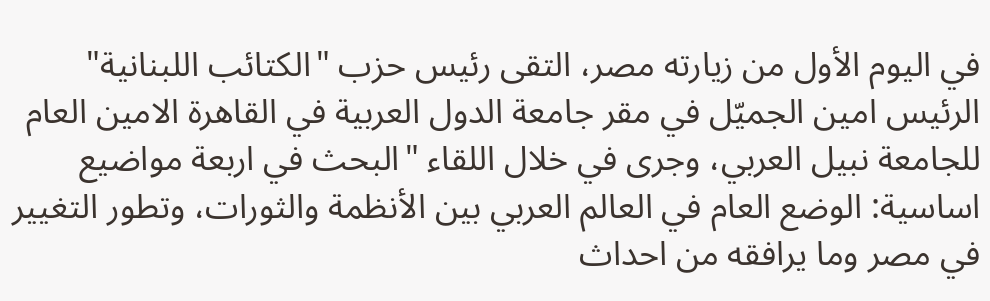في اليوم الأول من زيارته مصر، التقى رئيس حزب "الكتائب اللبنانية" الرئيس امين الجميّل في مقر جامعة الدول العربية في القاهرة الامين العام للجامعة نبيل العربي، وجرى في خلال اللقاء "البحث في اربعة مواضيع اساسية: الوضع العام في العالم العربي بين الأنظمة والثورات، وتطور التغيير في مصر وما يرافقه من احداث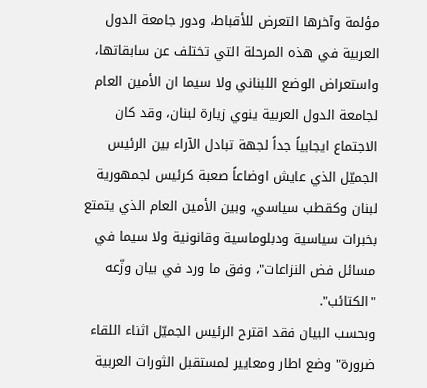مؤلمة وآخرها التعرض للأقباط، ودور جامعة الدول العربية في هذه المرحلة التي تختلف عن سابقاتها، واستعراض الوضع اللبناني ولا سيما ان الأمين العام لجامعة الدول العربية ينوي زيارة لبنان، وقد كان الاجتماع ايجابياً جداً لجهة تبادل الآراء بين الرئيس الجميّل الذي عايش اوضاعاً صعبة كرئيس لجمهورية لبنان وكقطب سياسي، وبين الأمين العام الذي يتمتع بخبرات سياسية ودبلوماسية وقانونية ولا سيما في مسائل فض النزاعات"، وفق ما ورد في بيان وزّعه "الكتائب".
وبحسب البيان فقد اقترح الرئيس الجميّل اثناء اللقاء ضرورة" وضع اطار ومعايير لمستقبل الثورات العربية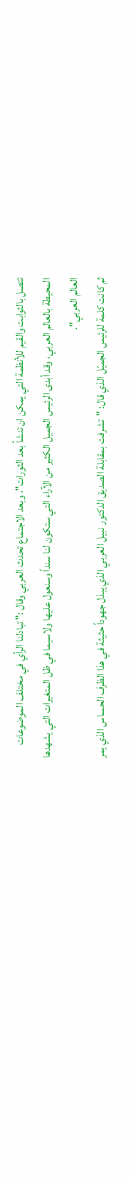تتصل بالثوابت والقيم للأنظمة التي يمكن ان تنشأ بعد الثورات"، وبعد الاجتماع تحدث العربي وقال :" تبادلنا الرأي في مختلف الموضوعات المحيطة بالعالم العربي، وقد أبدى الرئيس الجميل الكثير من الآراء التي ستكون لنا سنداً وسنعول عليها ولاسيما في ظل المتغيرات التي يشهدها العالم العربي".
ثم كانت كلمة للرئيس الجميّل الذي قال: "تشرفت بمقابلة الصديق الدكتور نبيل العربي الذي يبذل جهوداً حثيثة في هذا الظرف الحساس الذي يمر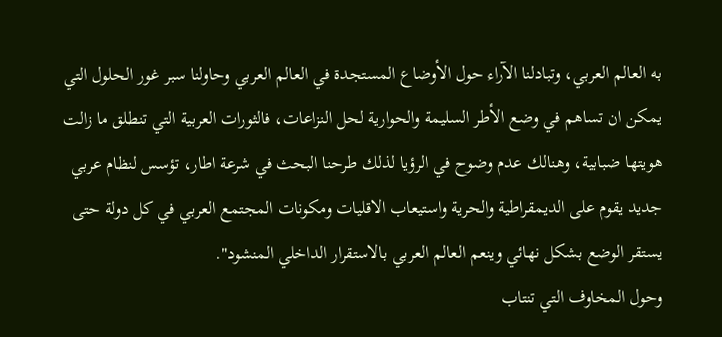به العالم العربي، وتبادلنا الآراء حول الأوضاع المستجدة في العالم العربي وحاولنا سبر غور الحلول التي يمكن ان تساهم في وضع الأطر السليمة والحوارية لحل النزاعات، فالثورات العربية التي تنطلق ما زالت هويتها ضبابية، وهنالك عدم وضوح في الرؤيا لذلك طرحنا البحث في شرعة اطار، تؤسس لنظام عربي جديد يقوم على الديمقراطية والحرية واستيعاب الاقليات ومكونات المجتمع العربي في كل دولة حتى يستقر الوضع بشكل نهائي وينعم العالم العربي بالاستقرار الداخلي المنشود".
وحول المخاوف التي تنتاب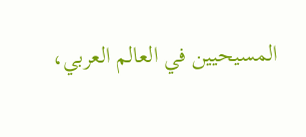المسيحيين في العالم العربي،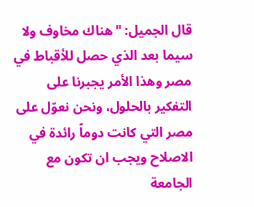قال الجميل: "هناك مخاوف ولا سيما بعد الذي حصل للأقباط في مصر وهذا الأمر يجبرنا على التفكير بالحلول، ونحن نعوّل على مصر التي كانت دوماً رائدة في الاصلاح ويجب ان تكون مع الجامعة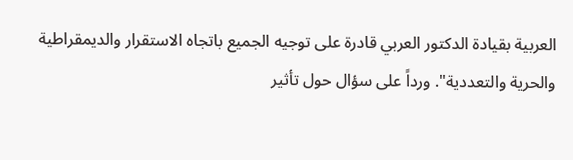العربية بقيادة الدكتور العربي قادرة على توجيه الجميع باتجاه الاستقرار والديمقراطية والحرية والتعددية". ورداً على سؤال حول تأثير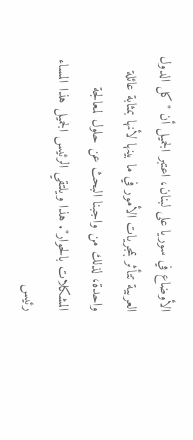الأوضاع في سوريا على لبنان، اعتبر الجميل أن "كل الدول العربية تتأثر بمجريات الأمور في ما بينها لأنها بمثابة عائلة واحدة، لذلك من واجبنا البحث عن حلول لمعالجة المشكلات بالحوار". هذا ويلتقي الرئيس الجميل هذا المساء رئيس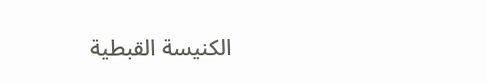الكنيسة القبطية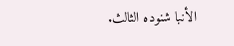الأنبا شنوده الثالث.